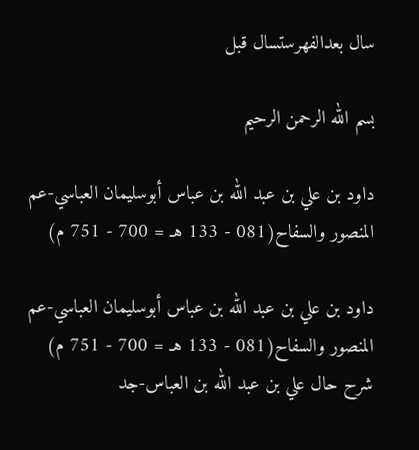سال بعدالفهرستسال قبل

بسم الله الرحمن الرحیم

داود بن علي بن عبد الله بن عباس أبوسليمان العباسي-عم المنصور والسفاح(081 - 133 هـ = 700 - 751 م)

داود بن علي بن عبد الله بن عباس أبوسليمان العباسي-عم المنصور والسفاح(081 - 133 هـ = 700 - 751 م)
شرح حال علي بن عبد الله بن العباس-جد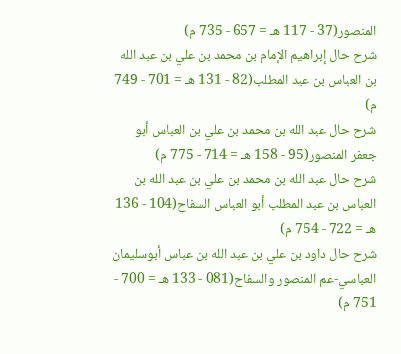المنصور(37 - 117 هـ = 657 - 735 م)
شرح حال إبراهيم الإمام بن محمد بن علي بن عبد الله بن العباس بن عبد المطلب(82 - 131 هـ = 701 - 749 م)
شرح حال عبد الله بن محمد بن علي بن العباس أبو جعفر المنصور(95 - 158 هـ = 714 - 775 م)
شرح حال عبد الله بن محمد بن علي بن عبد الله بن العباس بن عبد المطلب أبو العباس السفاح(104 - 136 هـ = 722 - 754 م)
شرح حال داود بن علي بن عبد الله بن عباس أبوسليمان العباسي-عم المنصور والسفاح(081 - 133 هـ = 700 - 751 م)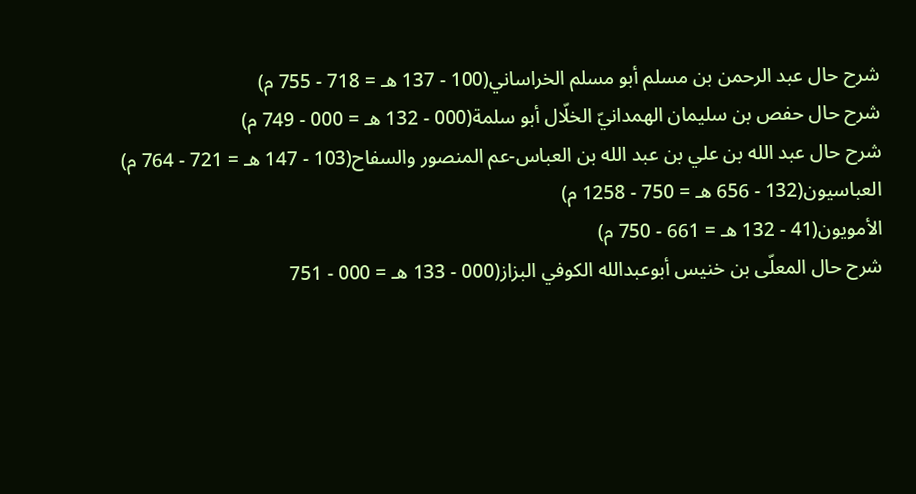شرح حال عبد الرحمن بن مسلم أبو مسلم الخراساني(100 - 137 هـ = 718 - 755 م)
شرح حال حفص بن سليمان الهمدانيّ الخلّال أبو سلمة(000 - 132 هـ = 000 - 749 م)
شرح حال عبد الله بن علي بن عبد الله بن العباس-عم المنصور والسفاح(103 - 147 هـ = 721 - 764 م)
العباسيون(132 - 656 هـ = 750 - 1258 م)
الأمويون(41 - 132 هـ = 661 - 750 م)
شرح حال المعلّى بن خنيس أبوعبدالله الكوفي البزاز(000 - 133 هـ = 000 - 751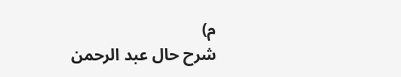م)
شرح حال عبد الرحمن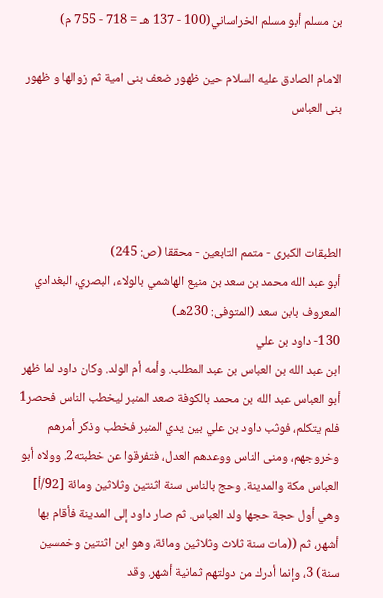بن مسلم أبو مسلم الخراساني(100 - 137 هـ = 718 - 755 م)

الامام الصادق علیه السلام حین ظهور ضعف بنی امیة ثم زوالها و ظهور بنی العباس




الطبقات الكبرى - متمم التابعين - محققا (ص: 245)
أبو عبد الله محمد بن سعد بن منيع الهاشمي بالولاء، البصري، البغدادي المعروف بابن سعد (المتوفى: 230هـ)
130- داود بن علي
ابن عبد الله بن العباس بن عبد المطلب. وأمه أم الولد. وكان داود لما ظهر أبو العباس عبد الله بن محمد بالكوفة صعد المنبر ليخطب الناس فحصر1 فلم يتكلم، فوثب داود بن علي بين يدي المنبر فخطب وذكر أمرهم وخروجهم، ومنى الناس ووعدهم العدل، فتفرقوا عن خطبته2. وولاه أبو العباس مكة والمدينة. وحج بالناس سنة اثنتين وثلاثين ومائة [92/أ] وهي أول حجة حجها ولد العباس. ثم صار داود إلى المدينة فأقام بها أشهر، ثم ((مات سنة ثلاث وثلاثين ومائة، وهو ابن اثنتين وخمسين سنة) 3، وإنما أدرك من دولتهم ثمانية أشهر. وقد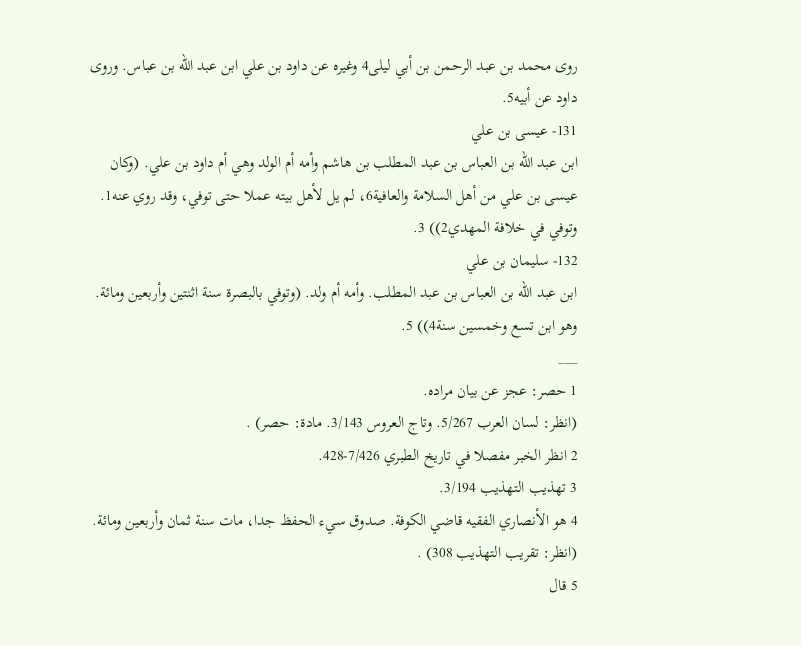روى محمد بن عبد الرحمن بن أبي ليلى4 وغيره عن داود بن علي ابن عبد الله بن عباس. وروى داود عن أبيه5.
131- عيسى بن علي
ابن عبد الله بن العباس بن عبد المطلب بن هاشم وأمه أم الولد وهي أم داود بن علي. (وكان عيسى بن علي من أهل السلامة والعافية6، لم يل لأهل بيته عملا حتى توفي، وقد روي عنه1. وتوفي في خلافة المهدي2)) 3.
132- سليمان بن علي
ابن عبد الله بن العباس بن عبد المطلب. وأمه أم ولد. (وتوفي بالبصرة سنة اثنتين وأربعين ومائة. وهو ابن تسع وخمسين سنة4)) 5.
___
1 حصر: عجز عن بيان مراده.
(انظر: لسان العرب 5/267. وتاج العروس 3/143. مادة: حصر) .
2 انظر الخبر مفصلا في تاريخ الطبري 7/426-428.
3 تهذيب التهذيب 3/194.
4 هو الأنصاري الفقيه قاضي الكوفة. صدوق سيء الحفظ جدا، مات سنة ثمان وأربعين ومائة.
(انظر: تقريب التهذيب 308) .
5 قال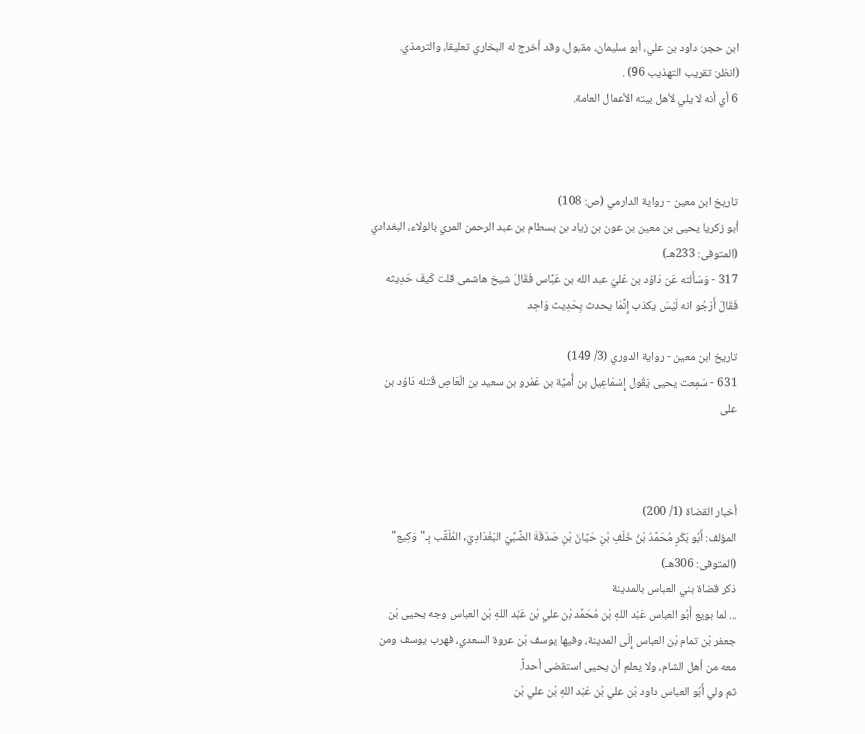ابن حجر: داود بن علي، أبو سليمان، مقبول، وقد أخرج له البخاري تعليقا، والترمذي.
(انظر: تقريب التهذيب 96) .
6 أي أنه لا يلي لأهل بيته الأعمال العامة.



تاريخ ابن معين - رواية الدارمي (ص: 108)
أبو زكريا يحيى بن معين بن عون بن زياد بن بسطام بن عبد الرحمن المري بالولاء، البغدادي (المتوفى: 233هـ)
317 - وَسَأَلته عَن دَاوُد بن عَليّ عبد الله بن عَبَّاس فَقَالَ شيخ هاشمى قلت كَيفَ حَدِيثه فَقَالَ أَرْجُو انه لَيْسَ يكذب إِنَّمَا يحدث بِحَدِيث وَاحِد

تاريخ ابن معين - رواية الدوري (3/ 149)
631 - سَمِعت يحيى يَقُول إِسْمَاعِيل بن أُميَّة بن عَمْرو بن سعيد بن الْعَاصِ قَتله دَاوُد بن على



أخبار القضاة (1/ 200)
المؤلف: أَبُو بَكْرٍ مُحَمَّدُ بْنُ خَلَفِ بْنِ حَيَّانَ بْنِ صَدَقَةَ الضَّبِّيّ البَغْدَادِيّ, المُلَقَّب بِـ"وَكِيع" (المتوفى: 306هـ)
ذكر قضاة بني العباس بالمدينة
... لما بويع أَبُو العباس عَبْد اللهِ بْن مُحَمَّد بْن علي بْن عَبْد اللهِ بْن العباس وجه يحيى بْن جعفر بْن تمام بْن العباس إِلَى المدينة، وفيها يوسف بْن عروة السعدي، فهرب يوسف ومن معه من أهل الشام، ولا يعلم أن يحيى استقضى أحداً.
ثم ولي أَبُو العباس داود بْن علي بْن عَبْد اللهِ بْن علي بْن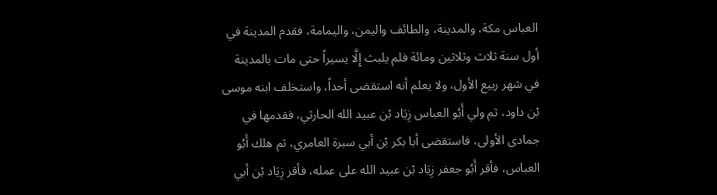العباس مكة، والمدينة، والطائف واليمن، واليمامة، فقدم المدينة في أول سنة ثلاث وثلاثين ومائة فلم يلبث إِلَّا يسيراً حتى مات بالمدينة في شهر ربيع الأول، ولا يعلم أنه استقضى أحداً، واستخلف ابنه موسى بْن داود، ثم ولي أَبُو العباس زِيَاد بْن عبيد الله الحارثي، فقدمها في جمادى الأولى، فاستقضى أبا بكر بْن أبي سبرة العامري، ثم هلك أَبُو العباس، فأقر أَبُو جعفر زِيَاد بْن عبيد الله على عمله، فأقر زِيَاد بْن أبي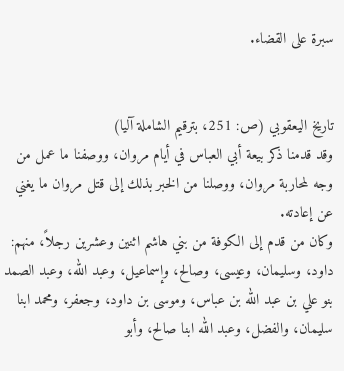سبرة على القضاء.


تاريخ اليعقوبي (ص: 251، بترقيم الشاملة آليا)
وقد قدمنا ذكر بيعة أبي العباس في أيام مروان، ووصفنا ما عمل من وجه لمحاربة مروان، ووصلنا من الخبر بذلك إلى قتل مروان ما يغني عن إعادته.
وكان من قدم إلى الكوفة من بني هاشم اثنين وعشرين رجلاً، منهم: داود، وسليمان، وعيسى، وصالح، وإسماعيل، وعبد الله، وعبد الصمد بنو علي بن عبد الله بن عباس، وموسى بن داود، وجعفر، ومحمد ابنا سليمان، والفضل، وعبد الله ابنا صالح، وأبو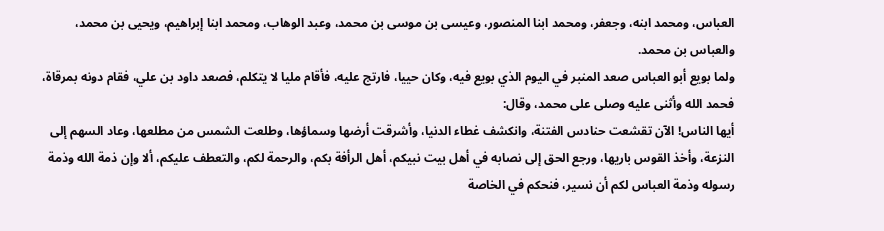العباس، ومحمد ابنه، وجعفر، ومحمد ابنا المنصور، وعيسى بن موسى بن محمد، وعبد الوهاب، ومحمد ابنا إبراهيم، ويحيى بن محمد، والعباس بن محمد.
ولما بويع أبو العباس صعد المنبر في اليوم الذي بويع فيه، وكان حييا، فارتج عليه، فأقام مليا لا يتكلم، فصعد داود بن علي، فقام دونه بمرقاة، فحمد الله وأثنى عليه وصلى على محمد، وقال:
أيها الناس! الآن تقشعت حنادس الفتنة، وانكشف غطاء الدنيا، وأشرقت أرضها وسماؤها، وطلعت الشمس من مطلعها، وعاد السهم إلى النزعة، وأخذ القوس باريها، ورجع الحق إلى نصابه في أهل بيت نبيكم، أهل الرأفة بكم، والرحمة لكم، والتعطف عليكم، ألا وإن ذمة الله وذمة رسوله وذمة العباس لكم أن نسير، فنحكم في الخاصة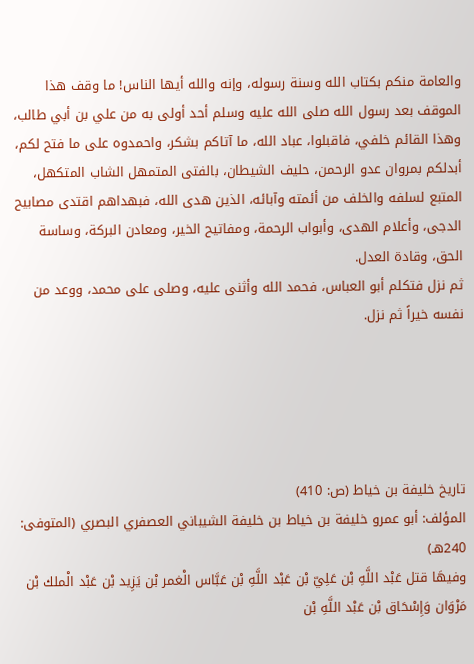والعامة منكم بكتاب الله وسنة رسوله، وإنه والله أيها الناس! ما وقف هذا الموقف بعد رسول الله صلى الله عليه وسلم أحد أولى به من علي بن أبي طالب، وهذا القائم خلفي، فاقبلوا، عباد الله، ما آتاكم بشكر، واحمدوه على ما فتح لكم، أبدلكم بمروان عدو الرحمن، حليف الشيطان، بالفتى المتمهل الشاب المتكهل، المتبع لسلفه والخلف من أئمته وآبائه، الذين هدى الله، فبهداهم اقتدى مصابيح الدجى، وأعلام الهدى، وأبواب الرحمة، ومفاتيح الخير، ومعادن البركة، وساسة الحق، وقادة العدل.
ثم نزل فتكلم أبو العباس، فحمد الله وأثنى عليه، وصلى على محمد، ووعد من نفسه خيراً ثم نزل.





تاريخ خليفة بن خياط (ص: 410)
المؤلف: أبو عمرو خليفة بن خياط بن خليفة الشيباني العصفري البصري (المتوفى: 240هـ)
وفيهَا قتل عَبْد اللَّهِ بْن عَلِيّ بْن عَبْد اللَّهِ بْن عَبَّاس الْغمر بْن يَزِيد بْن عَبْد الْملك بْن مَرْوَان وَإِسْحَاق بْن عَبْد اللَّهِ بْن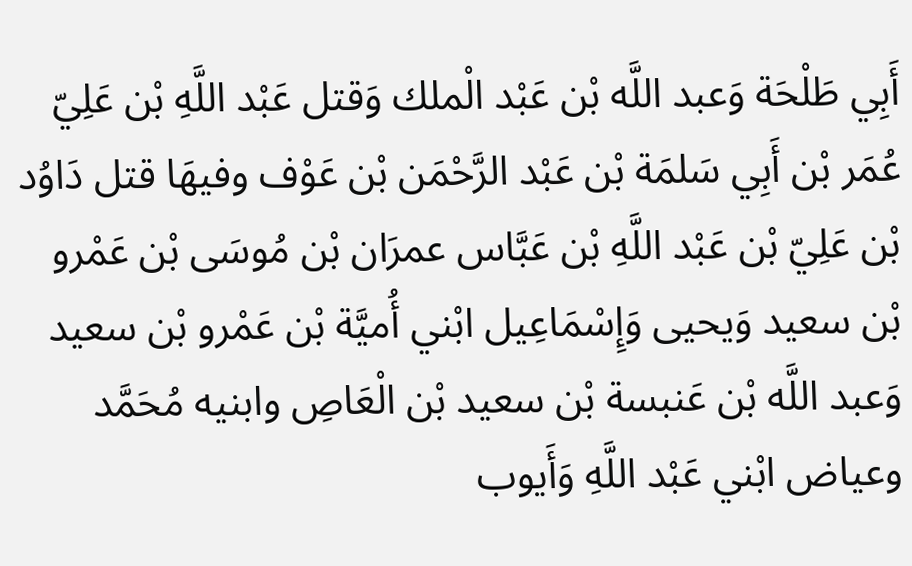أَبِي طَلْحَة وَعبد اللَّه بْن عَبْد الْملك وَقتل عَبْد اللَّهِ بْن عَلِيّ عُمَر بْن أَبِي سَلمَة بْن عَبْد الرَّحْمَن بْن عَوْف وفيهَا قتل دَاوُد بْن عَلِيّ بْن عَبْد اللَّهِ بْن عَبَّاس عمرَان بْن مُوسَى بْن عَمْرو بْن سعيد وَيحيى وَإِسْمَاعِيل ابْني أُميَّة بْن عَمْرو بْن سعيد وَعبد اللَّه بْن عَنبسة بْن سعيد بْن الْعَاصِ وابنيه مُحَمَّد وعياض ابْني عَبْد اللَّهِ وَأَيوب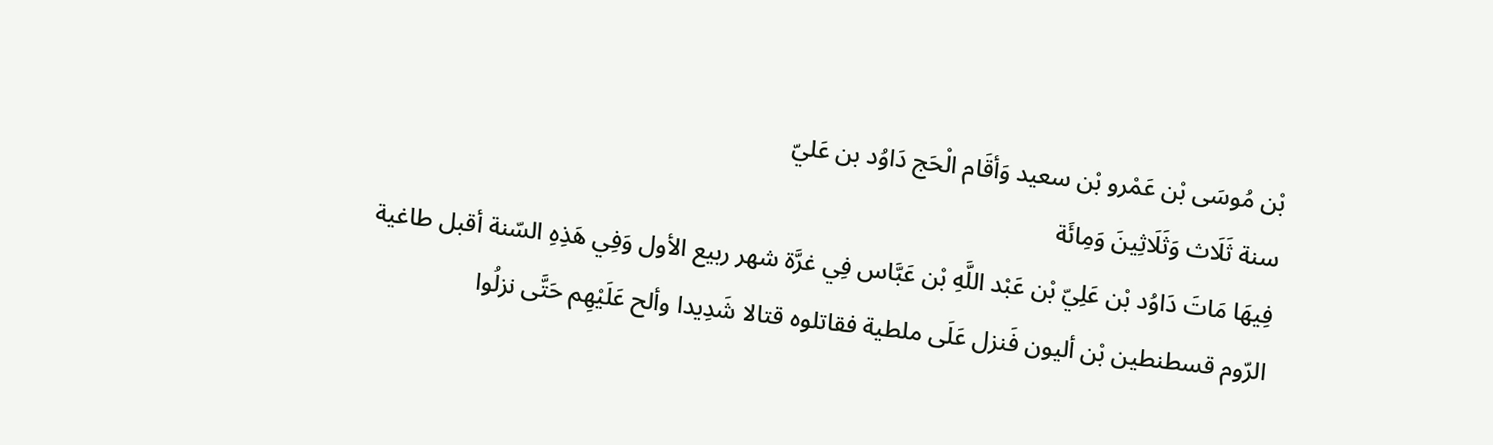بْن مُوسَى بْن عَمْرو بْن سعيد وَأقَام الْحَج دَاوُد بن عَليّ
سنة ثَلَاث وَثَلَاثِينَ وَمِائَة
فِيهَا مَاتَ دَاوُد بْن عَلِيّ بْن عَبْد اللَّهِ بْن عَبَّاس فِي غرَّة شهر ربيع الأول وَفِي هَذِهِ السّنة أقبل طاغية الرّوم قسطنطين بْن أليون فَنزل عَلَى ملطية فقاتلوه قتالا شَدِيدا وألح عَلَيْهِم حَتَّى نزلُوا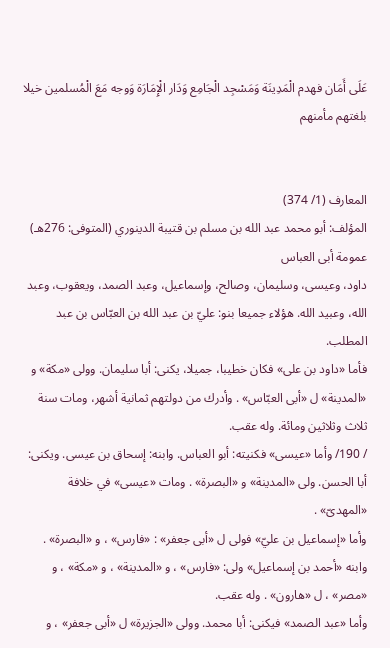عَلَى أَمَان فهدم الْمَدِينَة وَمَسْجِد الْجَامِع وَدَار الْإِمَارَة وَوجه مَعَ الْمُسلمين خيلا بلغتهم مأمنهم


المعارف (1/ 374)
المؤلف: أبو محمد عبد الله بن مسلم بن قتيبة الدينوري (المتوفى: 276هـ)
عمومة أبى العباس
داود، وعيسى، وسليمان، وصالح، وإسماعيل، وعبد الصمد، ويعقوب، وعبد الله، وعبيد الله. هؤلاء جميعا بنو: عليّ بن عبد الله بن العبّاس بن عبد المطلب.
فأما «داود بن على» فكان خطيبا، جميلا، يكنى: أبا سليمان. وولى «مكة» و «المدينة» ل «أبى العبّاس» . وأدرك من دولتهم ثمانية أشهر، ومات سنة ثلاث وثلاثين ومائة. وله عقب.
/ 190/ وأما «عيسى» فكنيته: أبو العباس. وابنه: إسحاق بن عيسى. ويكنى: أبا الحسن. ولى «المدينة» و «البصرة» . ومات «عيسى» في خلافة «المهدىّ» .
وأما «إسماعيل بن عليّ» فولى ل «أبى جعفر» : «فارس» ، و «البصرة» .
وابنه «أحمد بن إسماعيل» ولى: «فارس» ، و «المدينة» ، و «مكة» ، و «مصر» ، ل «هارون» . وله عقب.
وأما «عبد الصمد» فيكنى: أبا محمد. وولى «الجزيرة» ل «أبى جعفر» ، و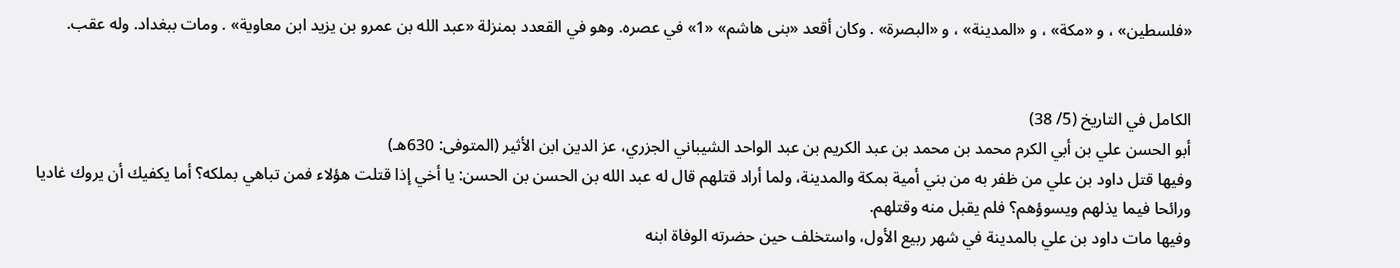«فلسطين» ، و «مكة» ، و «المدينة» ، و «البصرة» . وكان أقعد «بنى هاشم» «1» في عصره. وهو في القعدد بمنزلة «عبد الله بن عمرو بن يزيد ابن معاوية» . ومات ببغداد. وله عقب.


الكامل في التاريخ (5/ 38)
أبو الحسن علي بن أبي الكرم محمد بن محمد بن عبد الكريم بن عبد الواحد الشيباني الجزري، عز الدين ابن الأثير (المتوفى: 630هـ)
وفيها قتل داود بن علي من ظفر به من بني أمية بمكة والمدينة، ولما أراد قتلهم قال له عبد الله بن الحسن بن الحسن: يا أخي إذا قتلت هؤلاء فمن تباهي بملكه؟ أما يكفيك أن يروك غاديا ورائحا فيما يذلهم ويسوؤهم؟ فلم يقبل منه وقتلهم.
وفيها مات داود بن علي بالمدينة في شهر ربيع الأول، واستخلف حين حضرته الوفاة ابنه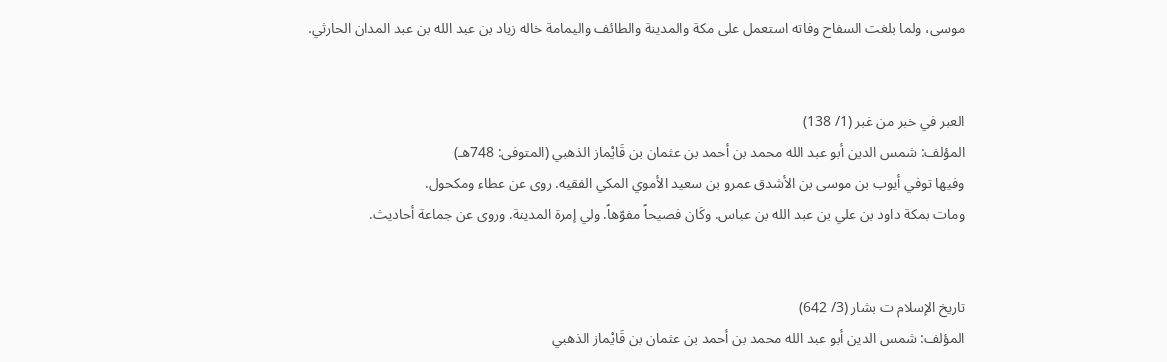موسى، ولما بلغت السفاح وفاته استعمل على مكة والمدينة والطائف واليمامة خاله زياد بن عبد الله بن عبد المدان الحارثي.


العبر في خبر من غبر (1/ 138)
المؤلف: شمس الدين أبو عبد الله محمد بن أحمد بن عثمان بن قَايْماز الذهبي (المتوفى: 748هـ)
وفيها توفي أيوب بن موسى بن الأشدق عمرو بن سعيد الأموي المكي الفقيه. روى عن عطاء ومكحول.
ومات بمكة داود بن علي بن عبد الله بن عباس. وكَان فصيحاً مفوّهاً. ولي إمرة المدينة. وروى عن جماعة أحاديث.


تاريخ الإسلام ت بشار (3/ 642)
المؤلف: شمس الدين أبو عبد الله محمد بن أحمد بن عثمان بن قَايْماز الذهبي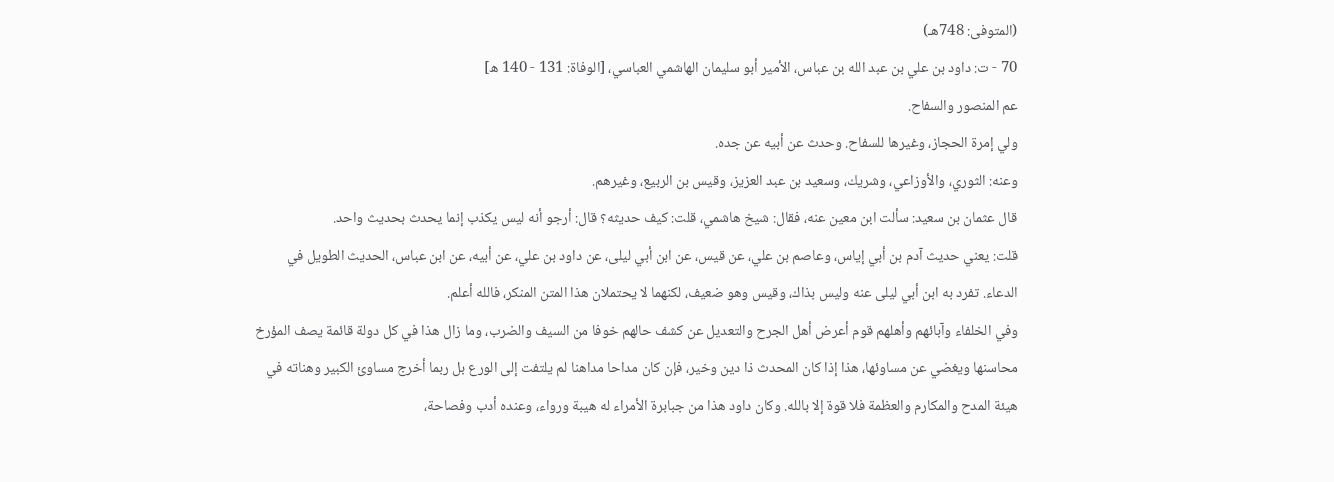(المتوفى: 748هـ)
70 - ت: داود بن علي بن عبد الله بن عباس، الأمير أبو سليمان الهاشمي العباسي، [الوفاة: 131 - 140 ه]
عم المنصور والسفاح.
ولي إمرة الحجاز، وغيرها للسفاح. وحدث عن أبيه عن جده.
وعنه: الثوري، والأوزاعي، وشريك، وسعيد بن عبد العزيز، وقيس بن الربيع، وغيرهم.
قال عثمان بن سعيد: سألت ابن معين عنه، فقال: شيخ هاشمي، قلت: كيف حديثه؟ قال: أرجو أنه ليس يكذب إنما يحدث بحديث واحد.
قلت: يعني حديث آدم بن أبي إياس، وعاصم بن علي، عن قيس، عن ابن أبي ليلى، عن داود بن علي، عن أبيه، عن ابن عباس، الحديث الطويل في الدعاء. تفرد به ابن أبي ليلى عنه وليس بذاك، وقيس وهو ضعيف، لكنهما لا يحتملان هذا المتن المنكر، فالله أعلم.
وفي الخلفاء وآبائهم وأهلهم قوم أعرض أهل الجرح والتعديل عن كشف حالهم خوفا من السيف والضرب، وما زال هذا في كل دولة قائمة يصف المؤرخ محاسنها ويغضي عن مساوئها، هذا إذا كان المحدث ذا دين وخير، فإن كان مداحا مداهنا لم يلتفت إلى الورع بل ربما أخرج مساوئ الكبير وهناته في هيئة المدح والمكارم والعظمة فلا قوة إلا بالله. وكان داود هذا من جبابرة الأمراء له هيبة ورواء، وعنده أدب وفصاحة،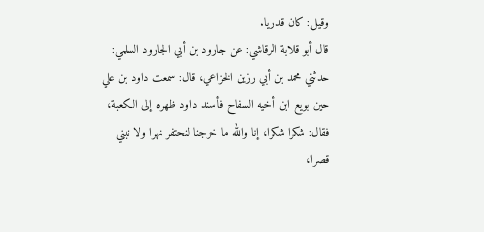وقيل: كان قدريا.
قال أبو قلابة الرقاشي: عن جارود بن أبي الجارود السلمي: حدثني محمد بن أبي رزين الخزاعي، قال: سمعت داود بن علي حين بويع ابن أخيه السفاح فأسند داود ظهره إلى الكعبة، فقال: شكرا شكرا، إنا والله ما خرجنا لنحتفر نهرا ولا نبني قصرا،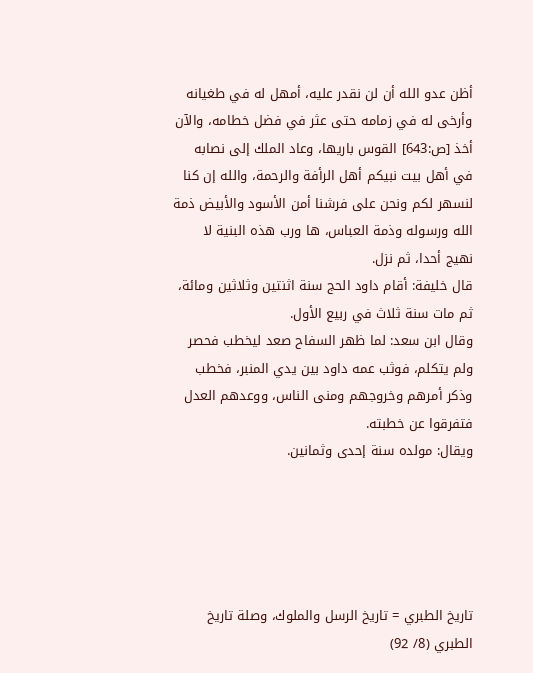أظن عدو الله أن لن نقدر عليه، أمهل له في طغيانه وأرخى له في زمامه حتى عثر في فضل خطامه، والآن أخذ [ص:643] القوس باريها، وعاد الملك إلى نصابه في أهل بيت نبيكم أهل الرأفة والرحمة، والله إن كنا لنسهر لكم ونحن على فرشنا أمن الأسود والأبيض ذمة الله ورسوله وذمة العباس، ها ورب هذه البنية لا نهيج أحدا، ثم نزل.
قال خليفة: أقام داود الحج سنة اثنتين وثلاثين ومائة، ثم مات سنة ثلاث في ربيع الأول.
وقال ابن سعد: لما ظهر السفاح صعد ليخطب فحصر ولم يتكلم، فوثب عمه داود بين يدي المنبر، فخطب وذكر أمرهم وخروجهم ومنى الناس، ووعدهم العدل فتفرقوا عن خطبته.
ويقال: مولده سنة إحدى وثمانين.





تاريخ الطبري = تاريخ الرسل والملوك، وصلة تاريخ الطبري (8/ 92)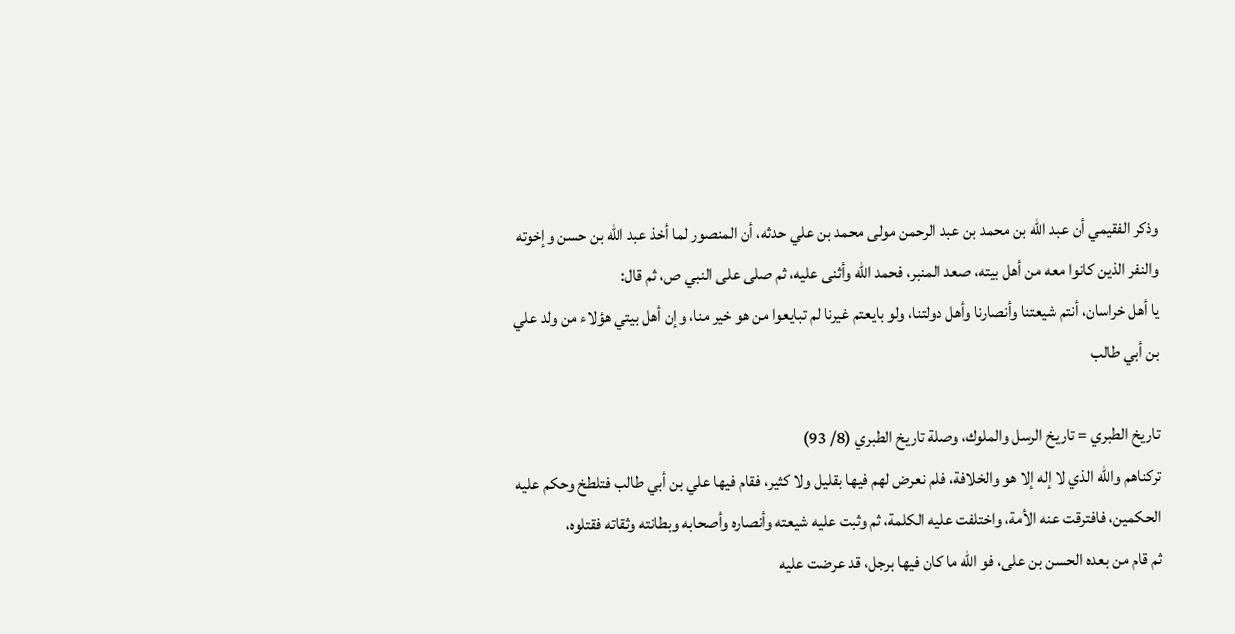وذكر الفقيمي أن عبد الله بن محمد بن عبد الرحمن مولى محمد بن علي حدثه، أن المنصور لما أخذ عبد الله بن حسن وإخوته والنفر الذين كانوا معه من أهل بيته، صعد المنبر، فحمد الله وأثنى عليه، ثم صلى على النبي ص، ثم قال:
يا أهل خراسان، أنتم شيعتنا وأنصارنا وأهل دولتنا، ولو بايعتم غيرنا لم تبايعوا من هو خير منا، وإن أهل بيتي هؤلاء من ولد علي بن أبي طالب

تاريخ الطبري = تاريخ الرسل والملوك، وصلة تاريخ الطبري (8/ 93)
تركناهم والله الذي لا إله إلا هو والخلافة، فلم نعرض لهم فيها بقليل ولا كثير، فقام فيها علي بن أبي طالب فتلطخ وحكم عليه الحكمين، فافترقت عنه الأمة، واختلفت عليه الكلمة، ثم وثبت عليه شيعته وأنصاره وأصحابه وبطانته وثقاته فقتلوه،
ثم قام من بعده الحسن بن على، فو الله ما كان فيها برجل، قد عرضت عليه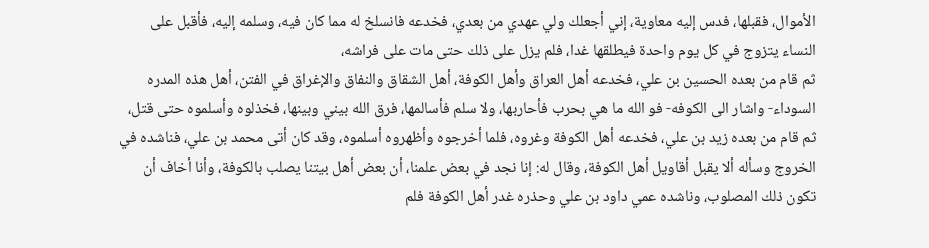الأموال، فقبلها، فدس إليه معاوية، إني أجعلك ولي عهدي من بعدي، فخدعه فانسلخ له مما كان فيه، وسلمه إليه، فأقبل على النساء يتزوج في كل يوم واحدة فيطلقها غدا، فلم يزل على ذلك حتى مات على فراشه،
ثم قام من بعده الحسين بن علي، فخدعه أهل العراق وأهل الكوفة، أهل الشقاق والنفاق والإغراق في الفتن، أهل هذه المدره السوداء- واشار الى الكوفه- فو الله ما هي بحرب فأحاربها، ولا سلم فأسالمها، فرق الله بيني وبينها، فخذلوه وأسلموه حتى قتل،
ثم قام من بعده زيد بن علي، فخدعه أهل الكوفة وغروه، فلما أخرجوه وأظهروه أسلموه، وقد كان أتى محمد بن علي، فناشده في الخروج وسأله ألا يقبل أقاويل أهل الكوفة، وقال له: إنا نجد في بعض علمنا، أن بعض أهل بيتنا يصلب بالكوفة، وأنا أخاف أن تكون ذلك المصلوب، وناشده عمي داود بن علي وحذره غدر أهل الكوفة فلم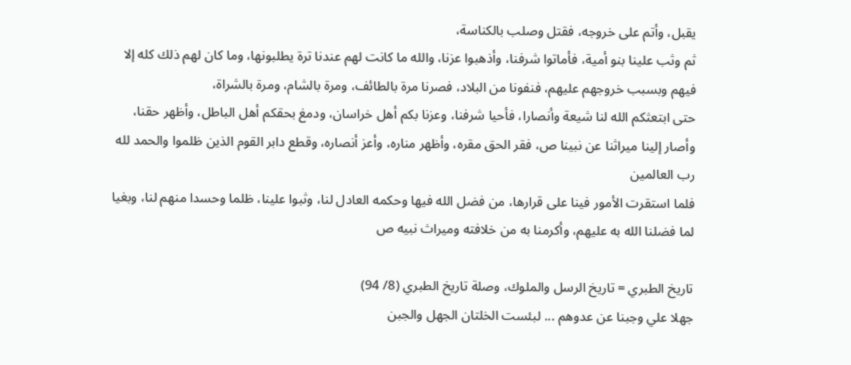يقبل، وأتم على خروجه، فقتل وصلب بالكناسة،
ثم وثب علينا بنو أمية، فأماتوا شرفنا، وأذهبوا عزنا، والله ما كانت لهم عندنا ترة يطلبونها، وما كان لهم ذلك كله إلا فيهم وبسبب خروجهم عليهم، فنفونا من البلاد، فصرنا مرة بالطائف، ومرة بالشام، ومرة بالشراة،
حتى ابتعثكم الله لنا شيعة وأنصارا، فأحيا شرفنا، وعزنا بكم أهل خراسان، ودمغ بحقكم أهل الباطل، وأظهر حقنا، وأصار إلينا ميراثنا عن نبينا ص، فقر الحق مقره، وأظهر مناره، وأعز أنصاره، وقطع دابر القوم الذين ظلموا والحمد لله رب العالمين
فلما استقرت الأمور فينا على قرارها، من فضل الله فيها وحكمه العادل لنا، وثبوا علينا، ظلما وحسدا منهم لنا، وبغيا لما فضلنا الله به عليهم، وأكرمنا به من خلافته وميراث نبيه ص

تاريخ الطبري = تاريخ الرسل والملوك، وصلة تاريخ الطبري (8/ 94)
جهلا علي وجبنا عن عدوهم ... لبئست الخلتان الجهل والجبن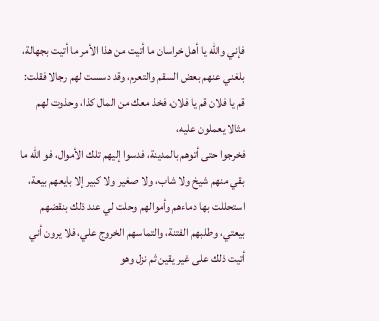فإني والله يا أهل خراسان ما أتيت من هذا الأمر ما أتيت بجهالة، بلغني عنهم بعض السقم والتعرم، وقد دسست لهم رجالا فقلت: قم يا فلان قم يا فلان، فخذ معك من المال كذا، وحذوت لهم مثالا يعملون عليه،
فخرجوا حتى أتوهم بالمدينة، فدسوا إليهم تلك الأموال، فو الله ما بقي منهم شيخ ولا شاب، ولا صغير ولا كبير إلا بايعهم بيعة، استحللت بها دماءهم وأموالهم وحلت لي عند ذلك بنقضهم بيعتي، وطلبهم الفتنة، والتماسهم الخروج علي، فلا يرون أني أتيت ذلك على غير يقين ثم نزل وهو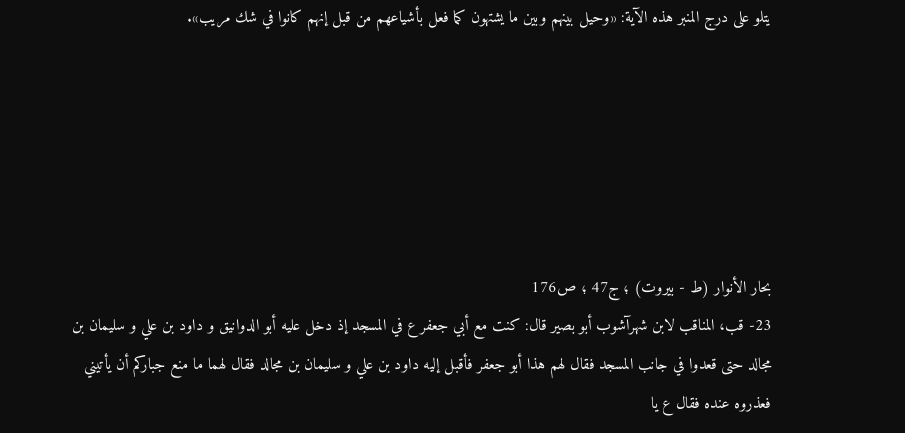يتلو على درج المنبر هذه الآية: «وحيل بينهم وبين ما يشتهون كما فعل بأشياعهم من قبل إنهم كانوا في شك مريب».






بحار الأنوار (ط - بيروت) ؛ ج47 ؛ ص176
23- قب، المناقب لابن شهرآشوب أبو بصير قال: كنت مع أبي جعفر ع في المسجد إذ دخل عليه أبو الدوانيق و داود بن علي و سليمان بن مجالد حتى قعدوا في جانب المسجد فقال لهم هذا أبو جعفر فأقبل إليه داود بن علي و سليمان بن مجالد فقال لهما ما منع جباركم أن يأتيني فعذروه عنده فقال ع يا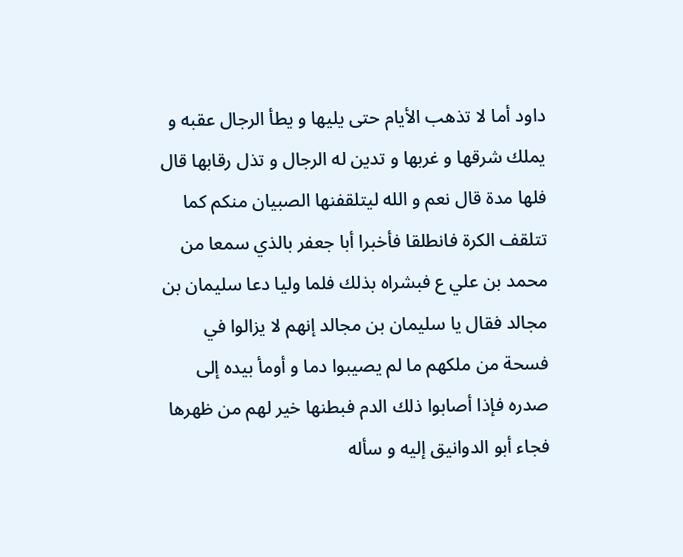داود أما لا تذهب الأيام حتى يليها و يطأ الرجال عقبه و يملك شرقها و غربها و تدين له الرجال و تذل رقابها قال فلها مدة قال نعم و الله ليتلقفنها الصبيان منكم كما تتلقف الكرة فانطلقا فأخبرا أبا جعفر بالذي سمعا من محمد بن علي ع فبشراه بذلك فلما وليا دعا سليمان بن مجالد فقال يا سليمان بن مجالد إنهم لا يزالوا في فسحة من ملكهم ما لم يصيبوا دما و أومأ بيده إلى صدره فإذا أصابوا ذلك الدم فبطنها خير لهم من ظهرها فجاء أبو الدوانيق إليه و سأله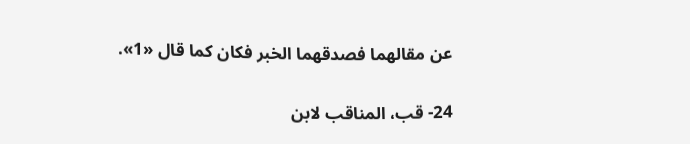عن مقالهما فصدقهما الخبر فكان كما قال «1».

24- قب، المناقب لابن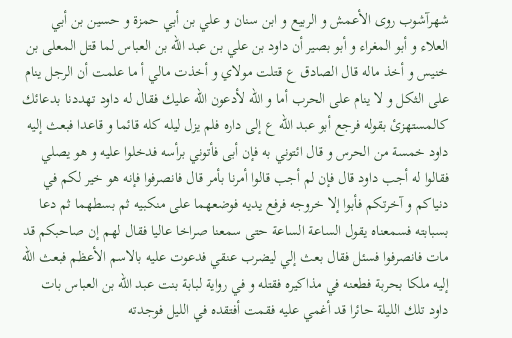شهرآشوب روى الأعمش و الربيع و ابن سنان و علي بن أبي حمزة و حسين بن أبي العلاء و أبو المغراء و أبو بصير أن داود بن علي بن عبد الله بن العباس لما قتل المعلى بن خنيس و أخذ ماله قال الصادق ع قتلت مولاي و أخذت مالي أ ما علمت أن الرجل ينام على الثكل و لا ينام على الحرب أما و الله لأدعون الله عليك فقال له داود تهددنا بدعائك كالمستهزئ بقوله فرجع أبو عبد الله ع إلى داره فلم يزل ليله كله قائما و قاعدا فبعث إليه داود خمسة من الحرس و قال ائتوني به فإن أبى فأتوني برأسه فدخلوا عليه و هو يصلي فقالوا له أجب داود قال فإن لم أجب قالوا أمرنا بأمر قال فانصرفوا فإنه هو خير لكم في دنياكم و آخرتكم فأبوا إلا خروجه فرفع يديه فوضعهما على منكبيه ثم بسطهما ثم دعا بسبابته فسمعناه يقول الساعة الساعة حتى سمعنا صراخا عاليا فقال لهم إن صاحبكم قد مات فانصرفوا فسئل فقال بعث إلي ليضرب عنقي فدعوت عليه بالاسم الأعظم فبعث الله إليه ملكا بحربة فطعنه في مذاكيره فقتله و في رواية لبابة بنت عبد الله بن العباس بات داود تلك الليلة حائرا قد أغمي عليه فقمت أفتقده في الليل فوجدته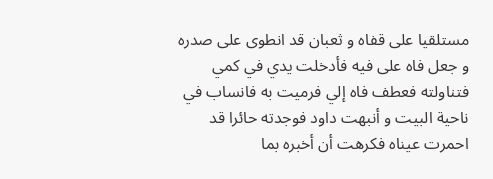مستلقيا على قفاه و ثعبان قد انطوى على صدره و جعل فاه على فيه فأدخلت يدي في كمي فتناولته فعطف فاه إلي فرميت به فانساب في ناحية البيت و أنبهت داود فوجدته حائرا قد احمرت عيناه فكرهت أن أخبره بما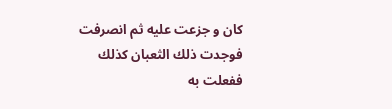كان و جزعت عليه ثم انصرفت فوجدت ذلك الثعبان كذلك ففعلت به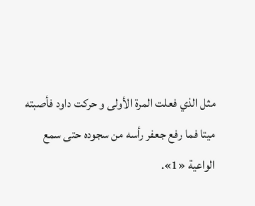مثل الذي فعلت المرة الأولى و حركت داود فأصبته ميتا فما رفع جعفر رأسه من سجوده حتى سمع الواعية «1».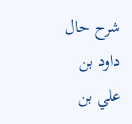شرح حال داود بن علي بن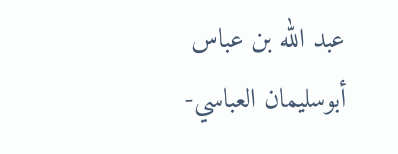عبد الله بن عباس أبوسليمان العباسي-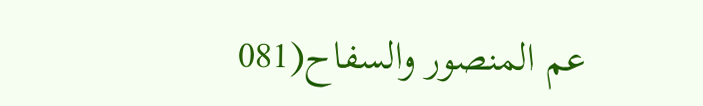عم المنصور والسفاح(081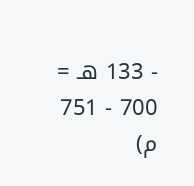- 133 هـ = 700 - 751 م)